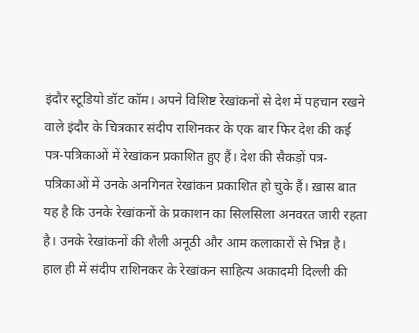इंदौर स्टूडियो डॉट कॉम। अपने विशिष्ट रेखांकनों से देश में पहचान रखने वाले इंदौर के चित्रकार संदीप राशिनकर के एक बार फिर देश की कई पत्र-पत्रिकाओं में रेखांकन प्रकाशित हुए हैं। देश की सैकड़ों पत्र-पत्रिकाओं में उनके अनगिनत रेखांकन प्रकाशित हो चुके हैं। ख़ास बात यह है कि उनके रेखांकनों के प्रकाशन का सिलसिला अनवरत जारी रहता है। उनके रेखांकनों की शैली अनूठी और आम कलाकारों से भिन्न है।
हाल ही में संदीप राशिनकर के रेखांकन साहित्य अकादमी दिल्ली की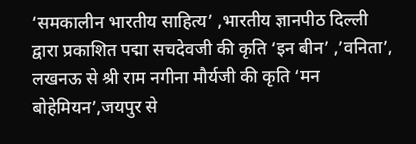‘समकालीन भारतीय साहित्य’ ,भारतीय ज्ञानपीठ दिल्ली द्वारा प्रकाशित पद्मा सचदेवजी की कृति ‘इन बीन’ ,’वनिता’, लखनऊ से श्री राम नगीना मौर्यजी की कृति ‘मन बोहेमियन’,जयपुर से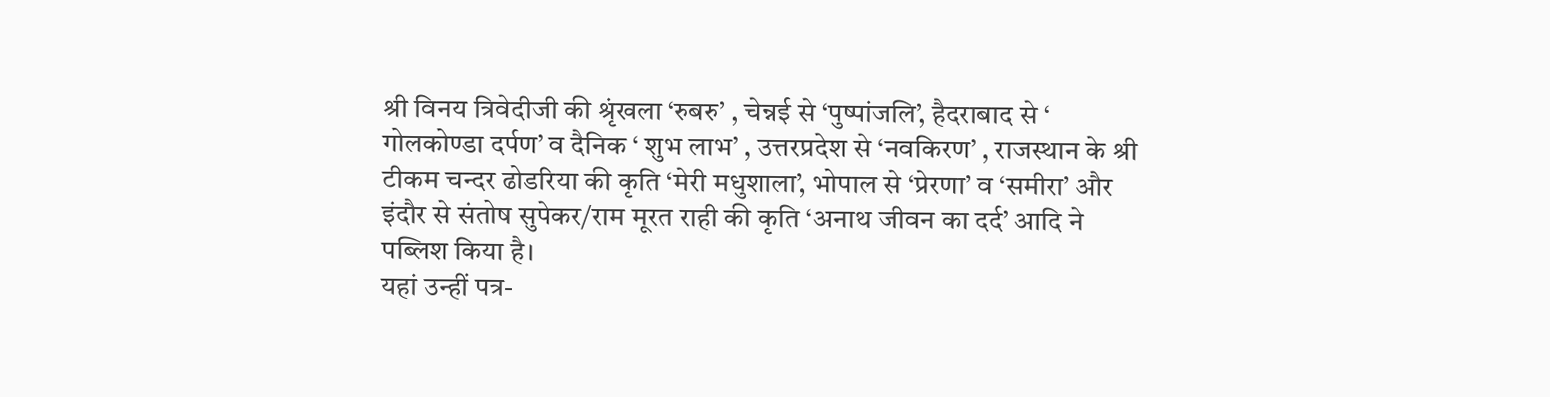श्री विनय त्रिवेदीजी की श्रृंखला ‘रुबरु’ , चेन्नई से ‘पुष्पांजलि’, हैदराबाद से ‘ गोलकोण्डा दर्पण’ व दैनिक ‘ शुभ लाभ’ , उत्तरप्रदेश से ‘नवकिरण’ , राजस्थान के श्री टीकम चन्दर ढोडरिया की कृति ‘मेरी मधुशाला’, भोपाल से ‘प्रेरणा’ व ‘समीरा’ और इंदौर से संतोष सुपेकर/राम मूरत राही की कृति ‘अनाथ जीवन का दर्द’ आदि ने पब्लिश किया है।
यहां उन्हीं पत्र-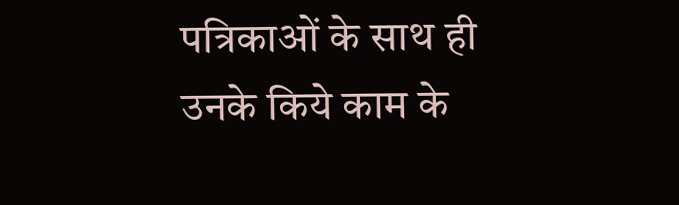पत्रिकाओं के साथ ही उनके किये काम के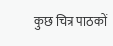कुछ चित्र पाठकों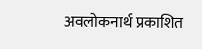अवलोकनार्थ प्रकाशित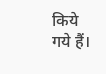किये गये हैं।